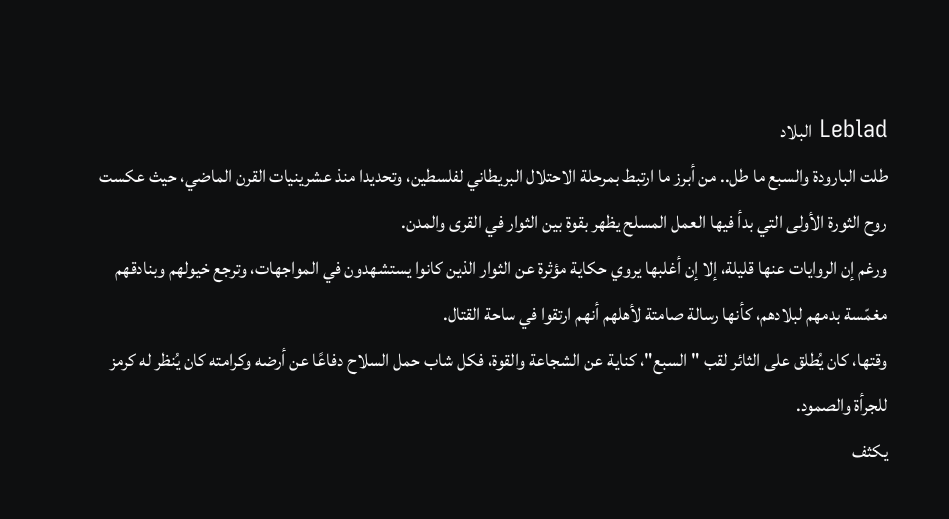Leblad البلاد
طلت البارودة والسبع ما طل.. من أبرز ما ارتبط بمرحلة الاحتلال البريطاني لفلسطين، وتحديدا منذ عشرينيات القرن الماضي، حيث عكست روح الثورة الأولى التي بدأ فيها العمل المسلح يظهر بقوة بين الثوار في القرى والمدن.
ورغم إن الروايات عنها قليلة، إلا إن أغلبها يروي حكاية مؤثرة عن الثوار الذين كانوا يستشهدون في المواجهات، وترجع خيولهم وبنادقهم مغمّسة بدمهم لبلادهم، كأنها رسالة صامتة لأهلهم أنهم ارتقوا في ساحة القتال.
وقتها، كان يُطلق على الثائر لقب "السبع"، كناية عن الشجاعة والقوة، فكل شاب حمل السلاح دفاعًا عن أرضه وكرامته كان يُنظر له كرمز للجرأة والصمود.
يكثف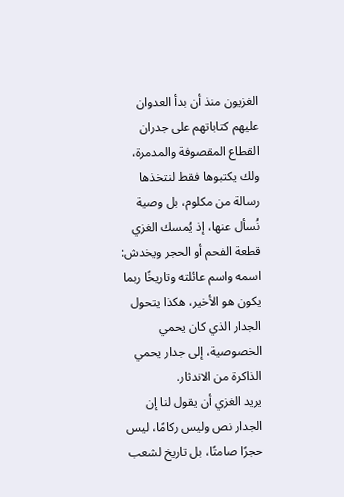الغزيون منذ أن بدأ العدوان عليهم كتاباتهم على جدران القطاع المقصوفة والمدمرة، ولك يكتبوها فقط لنتخذها رسالة من مكلوم، بل وصية نُسأل عنها، إذ يُمسك الغزي قطعة الفحم أو الحجر ويخدش: اسمه واسم عائلته وتاريخًا ربما يكون هو الأخير، هكذا يتحول الجدار الذي كان يحمي الخصوصية، إلى جدار يحمي الذاكرة من الاندثار.
يريد الغزي أن يقول لنا إن الجدار نص وليس ركامًا، ليس حجرًا صامتًا، بل تاريخ لشعب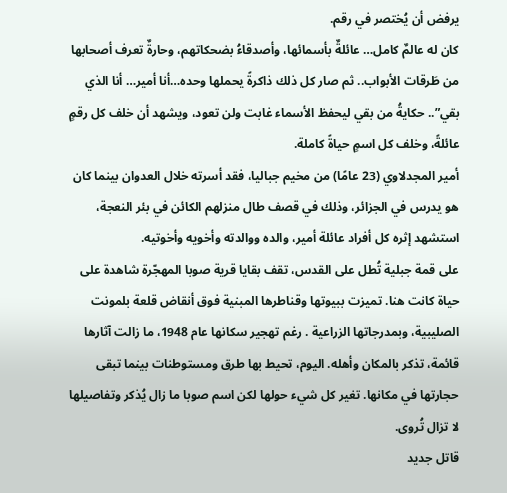يرفض أن يُختصر في رقم.
كان له عالمٌ كامل… عائلةٌ بأسمائها، وأصدقاءُ بضحكاتهم، وحارةٌ تعرف أصحابها من طَرقات الأبواب.. ثم صار كل ذلك ذاكرةً يحملها وحده…أنا أمير… أنا الذي بقي”.. حكايةُ من بقي ليحفظ الأسماء غابت ولن تعود، ويشهد أن خلف كل رقمٍ عائلةً، وخلف كل اسمٍ حياةً كاملة.
أمير المجدلاوي (23 عامًا) من مخيم جباليا، فقد أسرته خلال العدوان بينما كان هو يدرس في الجزائر، وذلك في قصف طال منزلهم الكائن في بئر النعجة، استشهد إثره كل أفراد عائلة أمير، والده ووالدته وأخويه وأخوتيه.
على قمة جبلية تُطل على القدس، تقف بقايا قرية صوبا المهجّرة شاهدة على حياة كانت هنا. تميزت ببيوتها وقناطرها المبنية فوق أنقاض قلعة بلمونت الصليبية، وبمدرجاتها الزراعية . رغم تهجير سكانها عام 1948، ما زالت آثارها قائمة، تذكر بالمكان وأهله. اليوم، تحيط بها طرق ومستوطنات بينما تبقى حجارتها في مكانها. تغير كل شيء حولها لكن اسم صوبا ما زال يُذكر وتفاصيلها لا تزال تُروى.
قاتل جديد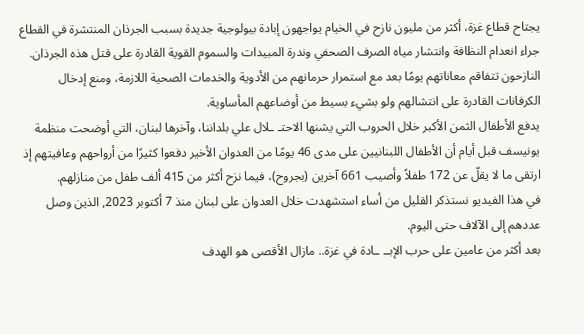يجتاح قطاع غزة، أكثر من مليون نازح في الخيام يواجهون إبادة بيولوجية جديدة بسبب الجرذان المنتشرة في القطاع جراء انعدام النظافة وانتشار مياه الصرف الصحفي وندرة المبيدات والسموم القوية القادرة على قتل هذه الجرذان.
النازحون تتفاقم معاناتهم يومًا بعد مع استمرار حرمانهم من الأدوية والخدمات الصحية اللازمة، ومنع إدخال الكرفانات القادرة على انتشالهم ولو بشيء بسيط من أوضاعهم المأساوية.
يدفع الأطفال الثمن الأكبر خلال الحروب التي يشنها الاحتـ ـلال علي بلداننا، وآخرها لبنان، التي أوضحت منظمة يونيسف قبل أيام أن الأطفال اللبنانيين على مدى 46 يومًا من العدوان الأخير دفعوا كثيرًا من أرواحهم وعافيتهم إذ ارتقى ما لا يقلّ عن 172 طفلاً وأصيب 661 آخرين (بجروح)، فيما نزح أكثر من 415 ألف طفل من منازلهم.
في هذا الفيديو نستذكر القليل من أساء استشهدت خلال العدوان على لبنان منذ 7 أكتوبر 2023, الذين وصل عددهم إلى الآلاف حتى اليوم.
بعد أكثر من عامين على حرب الإبــ ـادة في غزة.. مازال الأقصى هو الهدف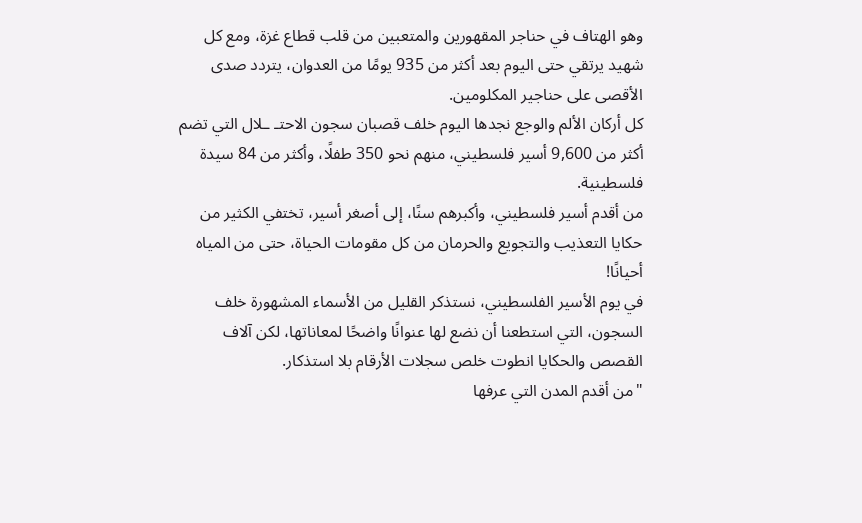وهو الهتاف في حناجر المقهورين والمتعبين من قلب قطاع غزة، ومع كل شهيد يرتقي حتى اليوم بعد أكثر من 935 يومًا من العدوان، يتردد صدى الأقصى على حناجير المكلومين.
كل أركان الألم والوجع نجدها اليوم خلف قصبان سجون الاحتـ ـلال التي تضم أكثر من 9,600 أسير فلسطيني، منهم نحو 350 طفلًا، وأكثر من 84 سيدة فلسطينية.
من أقدم أسير فلسطيني، وأكبرهم سنًا، إلى أصغر أسير، تختفي الكثير من حكايا التعذيب والتجويع والحرمان من كل مقومات الحياة، حتى من المياه أحيانًا!
في يوم الأسير الفلسطيني، نستذكر القليل من الأسماء المشهورة خلف السجون، التي استطعنا أن نضع لها عنوانًا واضحًا لمعاناتها، لكن آلاف القصص والحكايا انطوت خلص سجلات الأرقام بلا استذكار.
"من أقدم المدن التي عرفها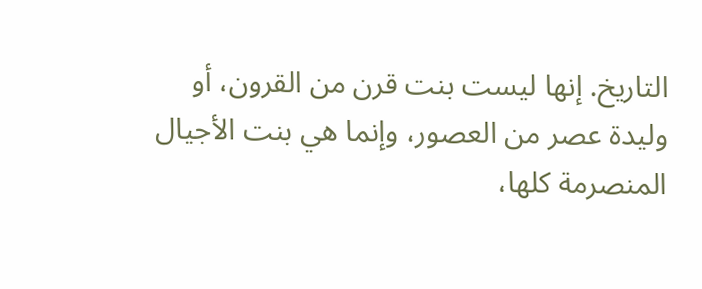التاريخ. إنها ليست بنت قرن من القرون، أو وليدة عصر من العصور، وإنما هي بنت الأجيال المنصرمة كلها،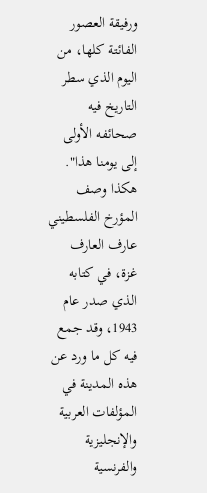ورفيقة العصور الفائتة كلها، من اليوم الذي سطر التاريخ فيه صحائفه الأولى إلى يومنا هذا".
هكذا وصف المؤرخ الفلسطيني عارف العارف غزة، في كتابه الذي صدر عام 1943، وقد جمع فيه كل ما ورد عن هذه المدينة في المؤلفات العربية والإنجليزية والفرنسية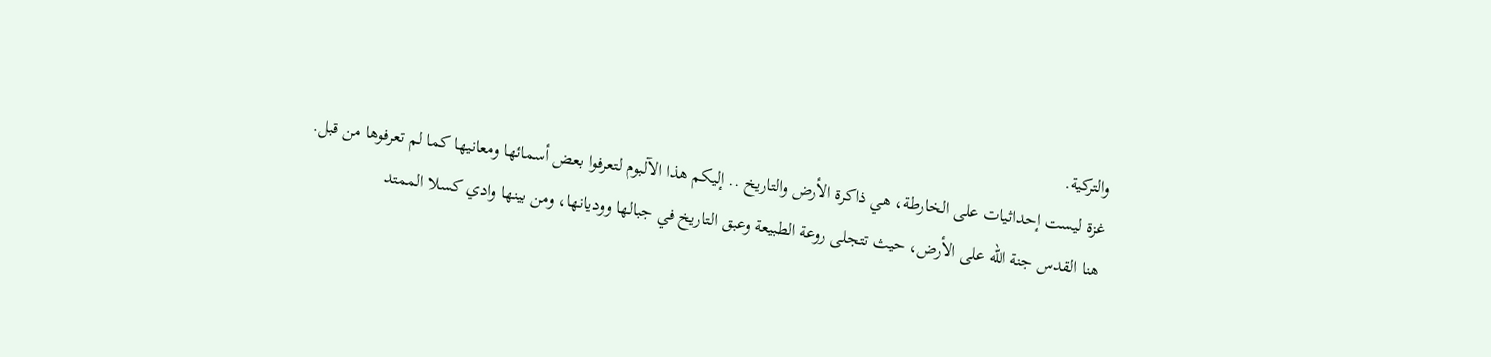والتركية.
غزة ليست إحداثيات على الخارطة، هي ذاكرة الأرض والتاريخ .. إليكم هذا الآلبوم لتعرفوا بعض أسمائها ومعانيها كما لم تعرفوها من قبل.
هنا القدس جنة الله على الأرض، حيث تتجلى روعة الطبيعة وعبق التاريخ في جبالها ووديانها، ومن بينها وادي كسلا الممتد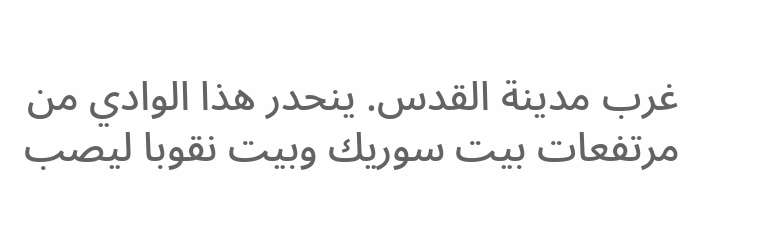غرب مدينة القدس. ينحدر هذا الوادي من مرتفعات بيت سوريك وبيت نقوبا ليصب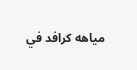مياهه كرافد في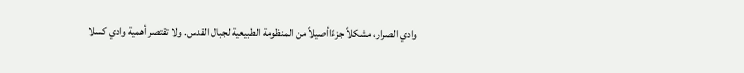وادي الصرار، مشكلاً جزءًاأصيلاً من المنظومة الطبيعية لجبال القدس. ولا تقتصر أهمية وادي كسلا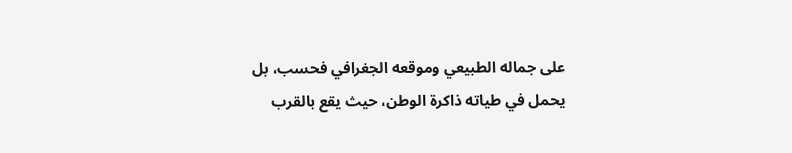على جماله الطبيعي وموقعه الجغرافي فحسب، بل يحمل في طياته ذاكرة الوطن، حيث يقع بالقرب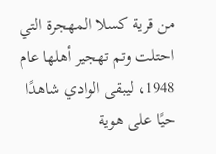من قرية كسلا المهجرة التي احتلت وتم تهجير أهلها عام 1948، ليبقى الوادي شاهدًا حيًا على هوية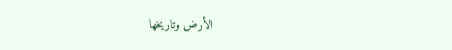الأرض وتاريخها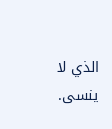الذي لا ينسى.